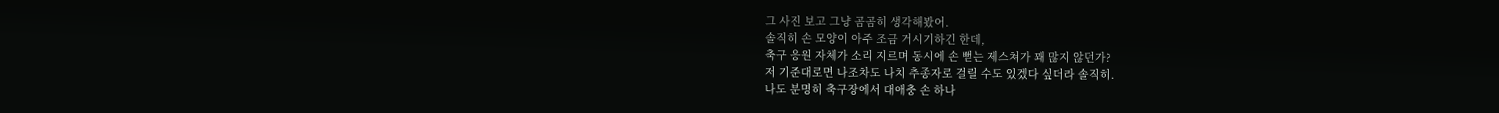그 사진 보고 그냥 곰곰히 생각해봤어.
솔직히 손 모양이 아주 조금 거시기하긴 한데,
축구 응원 자체가 소리 지르며 동시에 손 뻗는 제스쳐가 꽤 많지 않던가?
저 기준대로면 나조차도 나치 추종자로 걸릴 수도 있겠다 싶더라 솔직히.
나도 분명히 축구장에서 대애충 손 하나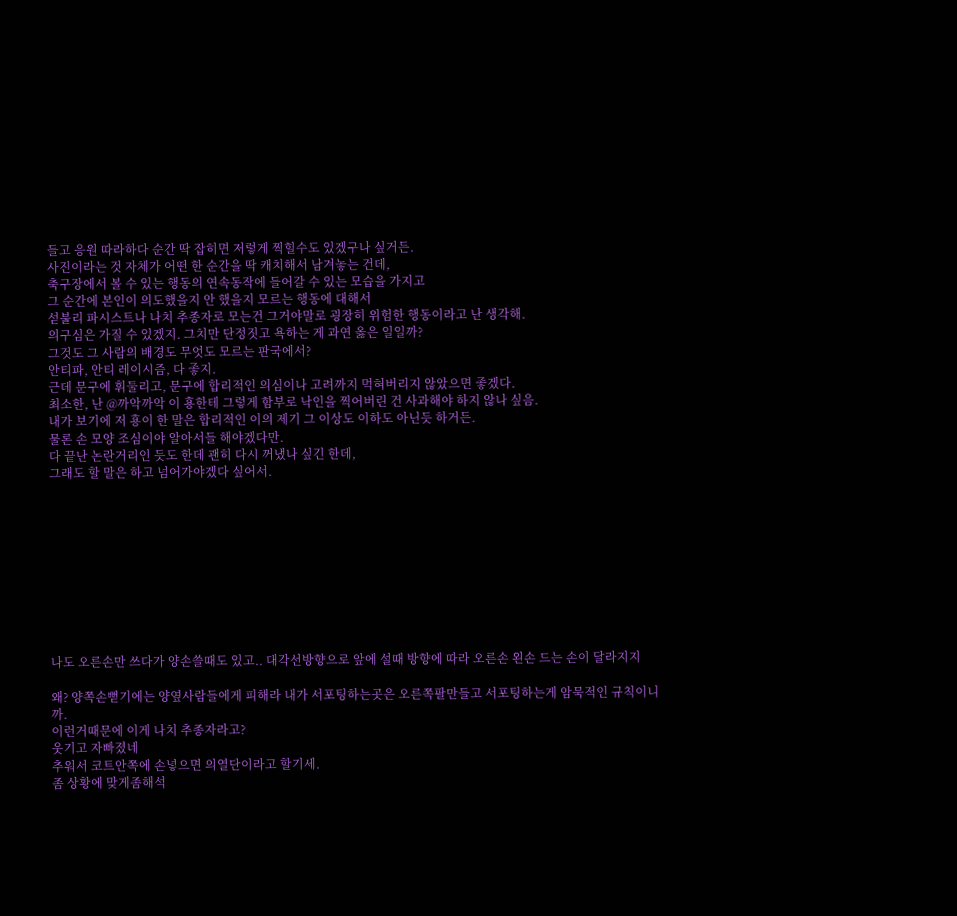들고 응원 따라하다 순간 딱 잡히면 저렇게 찍힐수도 있겠구나 싶거든.
사진이라는 것 자체가 어떤 한 순간을 딱 캐치해서 남겨놓는 건데,
축구장에서 볼 수 있는 행동의 연속동작에 들어갈 수 있는 모습을 가지고
그 순간에 본인이 의도했을지 안 했을지 모르는 행동에 대해서
섣불리 파시스트나 나치 추종자로 모는건 그거야말로 굉장히 위험한 행동이라고 난 생각해.
의구심은 가질 수 있겠지. 그치만 단정짓고 욕하는 게 과연 옳은 일일까?
그것도 그 사람의 배경도 무엇도 모르는 판국에서?
안티파, 안티 레이시즘, 다 좋지.
근데 문구에 휘둘리고, 문구에 합리적인 의심이나 고려까지 먹혀버리지 않았으면 좋겠다.
최소한, 난 @까악까악 이 횽한테 그렇게 함부로 낙인을 찍어버린 건 사과해야 하지 않나 싶음.
내가 보기에 저 횽이 한 말은 합리적인 이의 제기 그 이상도 이하도 아닌듯 하거든.
물론 손 모양 조심이야 알아서들 해야겠다만.
다 끝난 논란거리인 듯도 한데 괜히 다시 꺼냈나 싶긴 한데,
그래도 할 말은 하고 넘어가야겠다 싶어서.










나도 오른손만 쓰다가 양손쓸때도 있고.. 대각선방향으로 앞에 설때 방향에 따라 오른손 왼손 드는 손이 달라지지

왜? 양쪽손뻗기에는 양옆사람들에게 피해라 내가 서포팅하는곳은 오른쪽팔만들고 서포팅하는게 암묵적인 규칙이니까.
이런거때문에 이게 나치 추종자라고?
웃기고 자빠졌네
추워서 코트안쪽에 손넣으면 의열단이라고 할기세.
좀 상황에 맞게좀해석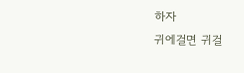하자
귀에걸면 귀걸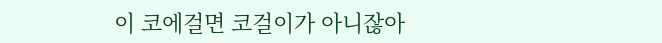이 코에걸면 코걸이가 아니잖아